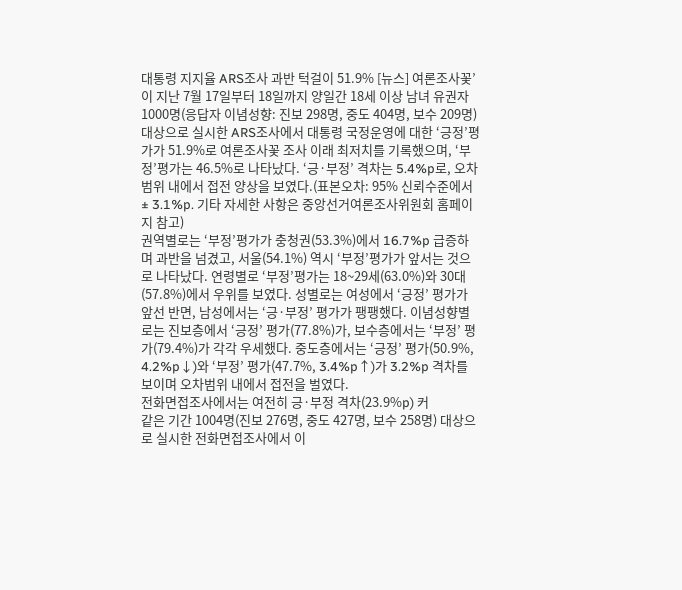대통령 지지율 ARS조사 과반 턱걸이 51.9% [뉴스] 여론조사꽃’이 지난 7월 17일부터 18일까지 양일간 18세 이상 남녀 유권자 1000명(응답자 이념성향: 진보 298명, 중도 404명, 보수 209명) 대상으로 실시한 ARS조사에서 대통령 국정운영에 대한 ‘긍정’평가가 51.9%로 여론조사꽃 조사 이래 최저치를 기록했으며, ‘부정’평가는 46.5%로 나타났다. ‘긍·부정’ 격차는 5.4%p로, 오차범위 내에서 접전 양상을 보였다.(표본오차: 95% 신뢰수준에서 ± 3.1%p. 기타 자세한 사항은 중앙선거여론조사위원회 홈페이지 참고)
권역별로는 ‘부정’평가가 충청권(53.3%)에서 16.7%p 급증하며 과반을 넘겼고, 서울(54.1%) 역시 ‘부정’평가가 앞서는 것으로 나타났다. 연령별로 ‘부정’평가는 18~29세(63.0%)와 30대(57.8%)에서 우위를 보였다. 성별로는 여성에서 ‘긍정’ 평가가 앞선 반면, 남성에서는 ‘긍·부정’ 평가가 팽팽했다. 이념성향별로는 진보층에서 ‘긍정’ 평가(77.8%)가, 보수층에서는 ‘부정’ 평가(79.4%)가 각각 우세했다. 중도층에서는 ‘긍정’ 평가(50.9%, 4.2%p↓)와 ‘부정’ 평가(47.7%, 3.4%p↑)가 3.2%p 격차를 보이며 오차범위 내에서 접전을 벌였다.
전화면접조사에서는 여전히 긍·부정 격차(23.9%p) 커
같은 기간 1004명(진보 276명, 중도 427명, 보수 258명) 대상으로 실시한 전화면접조사에서 이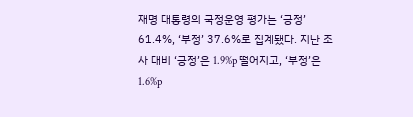재명 대통령의 국정운영 평가는 ‘긍정’ 61.4%, ‘부정’ 37.6%로 집계됐다. 지난 조사 대비 ‘긍정’은 1.9%p 떨어지고, ‘부정’은 1.6%p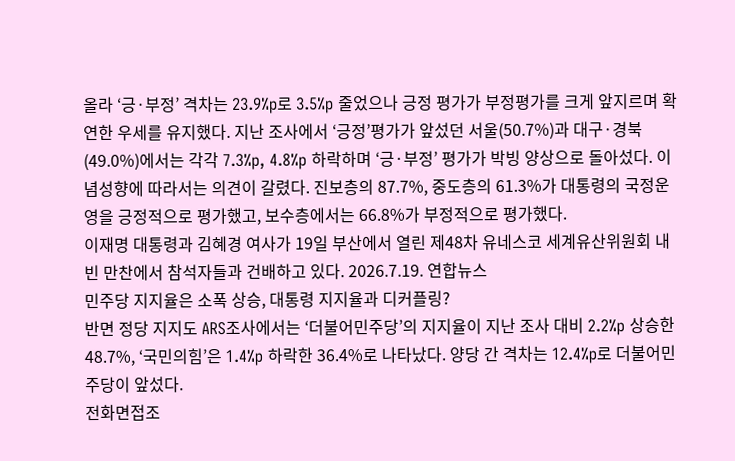올라 ‘긍·부정’ 격차는 23.9%p로 3.5%p 줄었으나 긍정 평가가 부정평가를 크게 앞지르며 확연한 우세를 유지했다. 지난 조사에서 ‘긍정’평가가 앞섰던 서울(50.7%)과 대구·경북(49.0%)에서는 각각 7.3%p, 4.8%p 하락하며 ‘긍·부정’ 평가가 박빙 양상으로 돌아섰다. 이념성향에 따라서는 의견이 갈렸다. 진보층의 87.7%, 중도층의 61.3%가 대통령의 국정운영을 긍정적으로 평가했고, 보수층에서는 66.8%가 부정적으로 평가했다.
이재명 대통령과 김혜경 여사가 19일 부산에서 열린 제48차 유네스코 세계유산위원회 내빈 만찬에서 참석자들과 건배하고 있다. 2026.7.19. 연합뉴스
민주당 지지율은 소폭 상승, 대통령 지지율과 디커플링?
반면 정당 지지도 ARS조사에서는 ‘더불어민주당’의 지지율이 지난 조사 대비 2.2%p 상승한 48.7%, ‘국민의힘’은 1.4%p 하락한 36.4%로 나타났다. 양당 간 격차는 12.4%p로 더불어민주당이 앞섰다.
전화면접조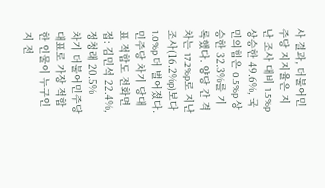사 결과, 더불어민주당 지지율은 지난 조사 대비 1.5%p 상승한 49.6%, 국민의힘은 0.5%p 상승한 32.3%를 기록했다. 양당 간 격차는 17.2%p로 지난 조사(16.2%p)보다 1.0%p 더 벌어졌다.
민주당 차기 당대표 적합도 전화면접: 김민석 22.4%, 정청래 20.5%
차기 더불어민주당 대표로 가장 적합한 인물이 누구인지 전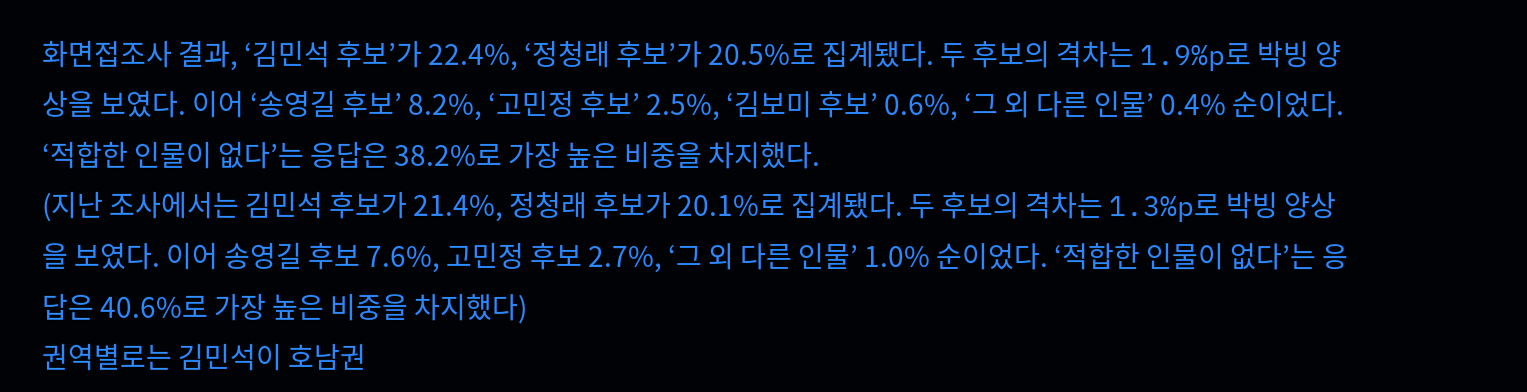화면접조사 결과, ‘김민석 후보’가 22.4%, ‘정청래 후보’가 20.5%로 집계됐다. 두 후보의 격차는 1.9%p로 박빙 양상을 보였다. 이어 ‘송영길 후보’ 8.2%, ‘고민정 후보’ 2.5%, ‘김보미 후보’ 0.6%, ‘그 외 다른 인물’ 0.4% 순이었다. ‘적합한 인물이 없다’는 응답은 38.2%로 가장 높은 비중을 차지했다.
(지난 조사에서는 김민석 후보가 21.4%, 정청래 후보가 20.1%로 집계됐다. 두 후보의 격차는 1.3%p로 박빙 양상을 보였다. 이어 송영길 후보 7.6%, 고민정 후보 2.7%, ‘그 외 다른 인물’ 1.0% 순이었다. ‘적합한 인물이 없다’는 응답은 40.6%로 가장 높은 비중을 차지했다)
권역별로는 김민석이 호남권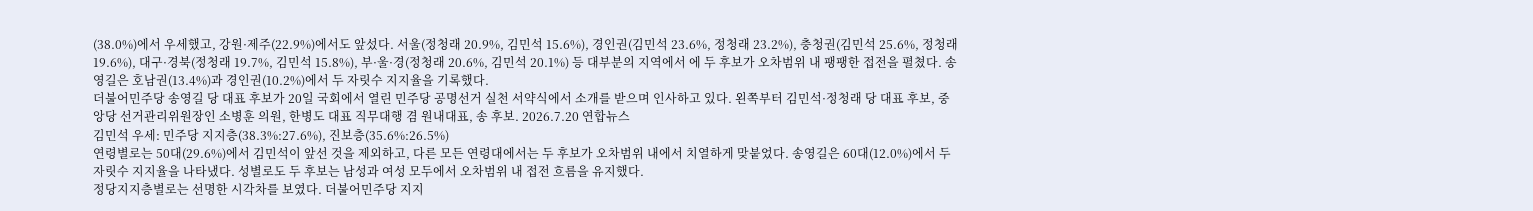(38.0%)에서 우세했고, 강원·제주(22.9%)에서도 앞섰다. 서울(정청래 20.9%, 김민석 15.6%), 경인권(김민석 23.6%, 정청래 23.2%), 충청권(김민석 25.6%, 정청래 19.6%), 대구·경북(정청래 19.7%, 김민석 15.8%), 부·울·경(정청래 20.6%, 김민석 20.1%) 등 대부분의 지역에서 에 두 후보가 오차범위 내 팽팽한 접전을 펼쳤다. 송영길은 호남권(13.4%)과 경인권(10.2%)에서 두 자릿수 지지율을 기록했다.
더불어민주당 송영길 당 대표 후보가 20일 국회에서 열린 민주당 공명선거 실천 서약식에서 소개를 받으며 인사하고 있다. 왼쪽부터 김민석·정청래 당 대표 후보, 중앙당 선거관리위원장인 소병훈 의원, 한병도 대표 직무대행 겸 원내대표, 송 후보. 2026.7.20 연합뉴스
김민석 우세: 민주당 지지층(38.3%:27.6%), 진보층(35.6%:26.5%)
연령별로는 50대(29.6%)에서 김민석이 앞선 것을 제외하고, 다른 모든 연령대에서는 두 후보가 오차범위 내에서 치열하게 맞붙었다. 송영길은 60대(12.0%)에서 두 자릿수 지지율을 나타냈다. 성별로도 두 후보는 남성과 여성 모두에서 오차범위 내 접전 흐름을 유지했다.
정당지지층별로는 선명한 시각차를 보였다. 더불어민주당 지지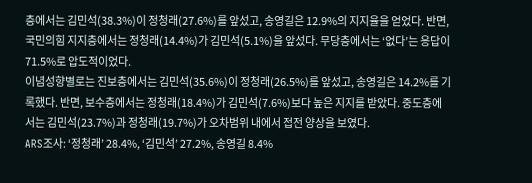층에서는 김민석(38.3%)이 정청래(27.6%)를 앞섰고, 송영길은 12.9%의 지지율을 얻었다. 반면, 국민의힘 지지층에서는 정청래(14.4%)가 김민석(5.1%)을 앞섰다. 무당층에서는 ‘없다’는 응답이 71.5%로 압도적이었다.
이념성향별로는 진보층에서는 김민석(35.6%)이 정청래(26.5%)를 앞섰고, 송영길은 14.2%를 기록했다. 반면, 보수층에서는 정청래(18.4%)가 김민석(7.6%)보다 높은 지지를 받았다. 중도층에서는 김민석(23.7%)과 정청래(19.7%)가 오차범위 내에서 접전 양상을 보였다.
ARS조사: ‘정청래’ 28.4%, ‘김민석’ 27.2%, 송영길 8.4%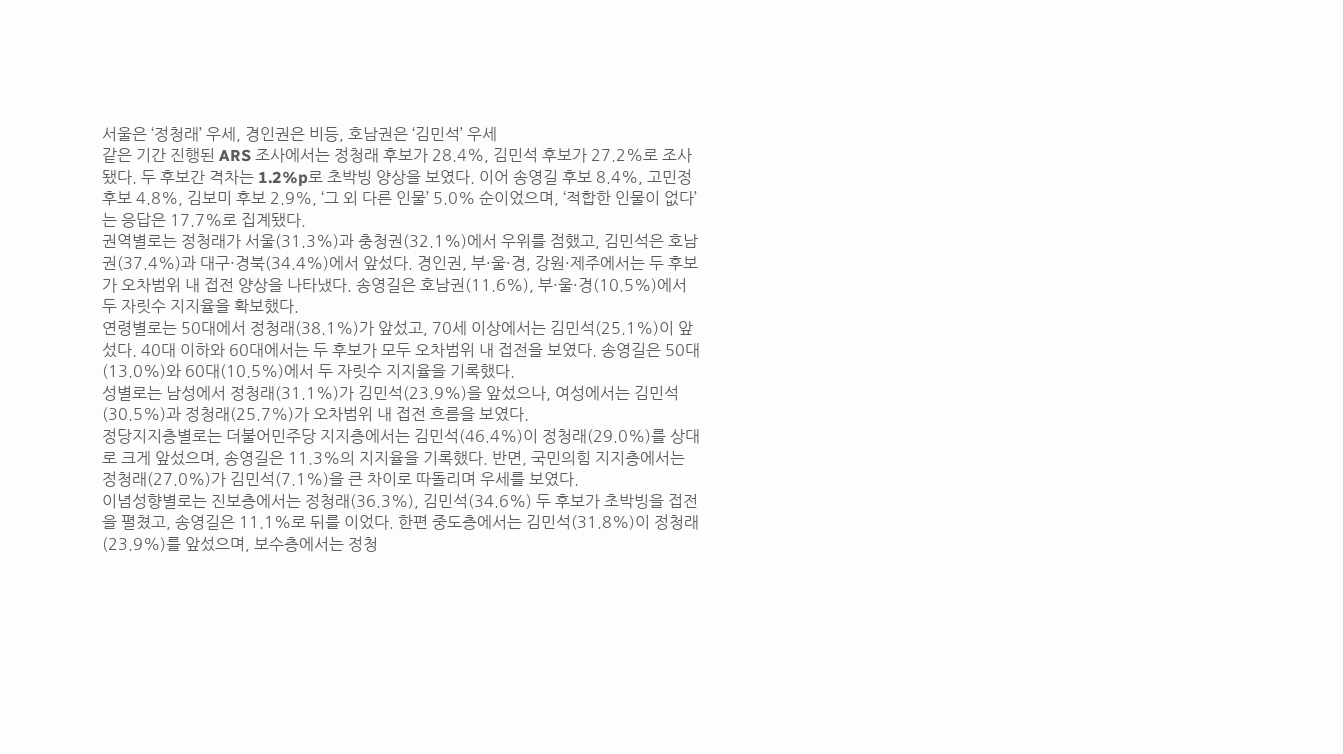서울은 ‘정청래’ 우세, 경인권은 비등, 호남권은 ‘김민석’ 우세
같은 기간 진행된 ARS 조사에서는 정청래 후보가 28.4%, 김민석 후보가 27.2%로 조사됐다. 두 후보간 격차는 1.2%p로 초박빙 양상을 보였다. 이어 송영길 후보 8.4%, 고민정 후보 4.8%, 김보미 후보 2.9%, ‘그 외 다른 인물’ 5.0% 순이었으며, ‘적합한 인물이 없다’는 응답은 17.7%로 집계됐다.
권역별로는 정청래가 서울(31.3%)과 충청권(32.1%)에서 우위를 점했고, 김민석은 호남권(37.4%)과 대구·경북(34.4%)에서 앞섰다. 경인권, 부·울·경, 강원·제주에서는 두 후보가 오차범위 내 접전 양상을 나타냈다. 송영길은 호남권(11.6%), 부·울·경(10.5%)에서 두 자릿수 지지율을 확보했다.
연령별로는 50대에서 정청래(38.1%)가 앞섰고, 70세 이상에서는 김민석(25.1%)이 앞섰다. 40대 이하와 60대에서는 두 후보가 모두 오차범위 내 접전을 보였다. 송영길은 50대(13.0%)와 60대(10.5%)에서 두 자릿수 지지율을 기록했다.
성별로는 남성에서 정청래(31.1%)가 김민석(23.9%)을 앞섰으나, 여성에서는 김민석(30.5%)과 정청래(25.7%)가 오차범위 내 접전 흐름을 보였다.
정당지지층별로는 더불어민주당 지지층에서는 김민석(46.4%)이 정청래(29.0%)를 상대로 크게 앞섰으며, 송영길은 11.3%의 지지율을 기록했다. 반면, 국민의힘 지지층에서는 정청래(27.0%)가 김민석(7.1%)을 큰 차이로 따돌리며 우세를 보였다.
이념성향별로는 진보층에서는 정청래(36.3%), 김민석(34.6%) 두 후보가 초박빙을 접전을 펼쳤고, 송영길은 11.1%로 뒤를 이었다. 한편 중도층에서는 김민석(31.8%)이 정청래(23.9%)를 앞섰으며, 보수층에서는 정청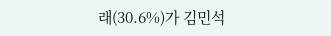래(30.6%)가 김민석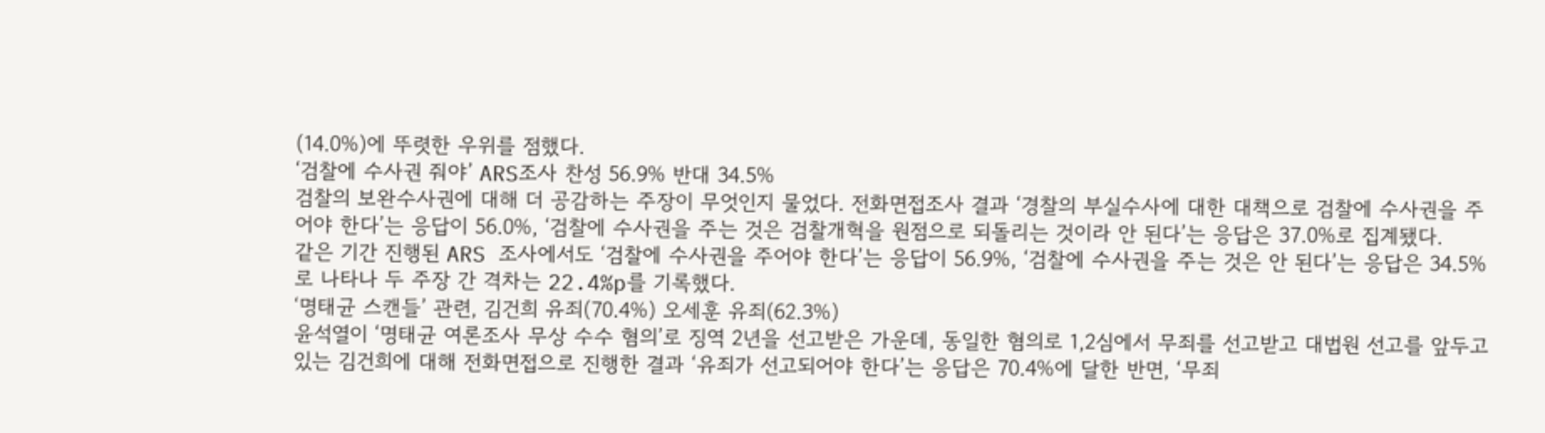(14.0%)에 뚜렷한 우위를 점했다.
‘검찰에 수사권 줘야’ ARS조사 찬성 56.9% 반대 34.5%
검찰의 보완수사권에 대해 더 공감하는 주장이 무엇인지 물었다. 전화면접조사 결과 ‘경찰의 부실수사에 대한 대책으로 검찰에 수사권을 주어야 한다’는 응답이 56.0%, ‘검찰에 수사권을 주는 것은 검찰개혁을 원점으로 되돌리는 것이라 안 된다’는 응답은 37.0%로 집계됐다.
같은 기간 진행된 ARS 조사에서도 ‘검찰에 수사권을 주어야 한다’는 응답이 56.9%, ‘검찰에 수사권을 주는 것은 안 된다’는 응답은 34.5%로 나타나 두 주장 간 격차는 22.4%p를 기록했다.
‘명태균 스캔들’ 관련, 김건희 유죄(70.4%) 오세훈 유죄(62.3%)
윤석열이 ‘명태균 여론조사 무상 수수 혐의’로 징역 2년을 선고받은 가운데, 동일한 혐의로 1,2심에서 무죄를 선고받고 대법원 선고를 앞두고 있는 김건희에 대해 전화면접으로 진행한 결과 ‘유죄가 선고되어야 한다’는 응답은 70.4%에 달한 반면, ‘무죄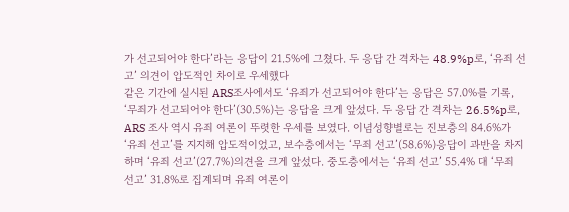가 선고되어야 한다’라는 응답이 21.5%에 그쳤다. 두 응답 간 격차는 48.9%p로, ‘유죄 선고’ 의견이 압도적인 차이로 우세했다
같은 기간에 실시된 ARS조사에서도 ‘유죄가 선고되어야 한다’는 응답은 57.0%를 기록, ‘무죄가 선고되어야 한다’(30.5%)는 응답을 크게 앞섰다. 두 응답 간 격차는 26.5%p로, ARS 조사 역시 유죄 여론이 뚜렷한 우세를 보였다. 이념성향별로는 진보층의 84.6%가 ‘유죄 선고’를 지지해 압도적이었고, 보수층에서는 ‘무죄 선고’(58.6%)응답이 과반을 차지하며 ‘유죄 선고’(27.7%)의견을 크게 앞섰다. 중도층에서는 ‘유죄 선고’ 55.4% 대 ‘무죄 선고’ 31.8%로 집계되며 유죄 여론이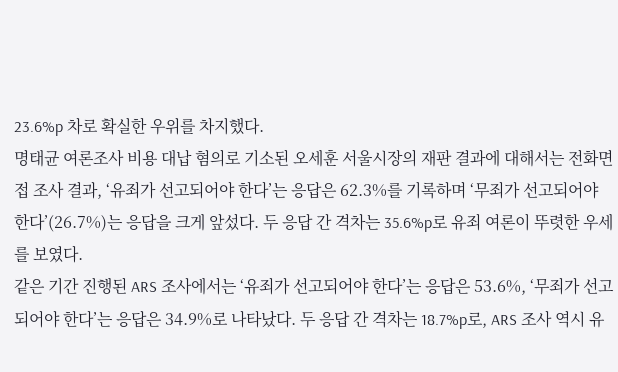23.6%p 차로 확실한 우위를 차지했다.
명태균 여론조사 비용 대납 혐의로 기소된 오세훈 서울시장의 재판 결과에 대해서는 전화면접 조사 결과, ‘유죄가 선고되어야 한다’는 응답은 62.3%를 기록하며 ‘무죄가 선고되어야 한다’(26.7%)는 응답을 크게 앞섰다. 두 응답 간 격차는 35.6%p로 유죄 여론이 뚜렷한 우세를 보였다.
같은 기간 진행된 ARS 조사에서는 ‘유죄가 선고되어야 한다’는 응답은 53.6%, ‘무죄가 선고되어야 한다’는 응답은 34.9%로 나타났다. 두 응답 간 격차는 18.7%p로, ARS 조사 역시 유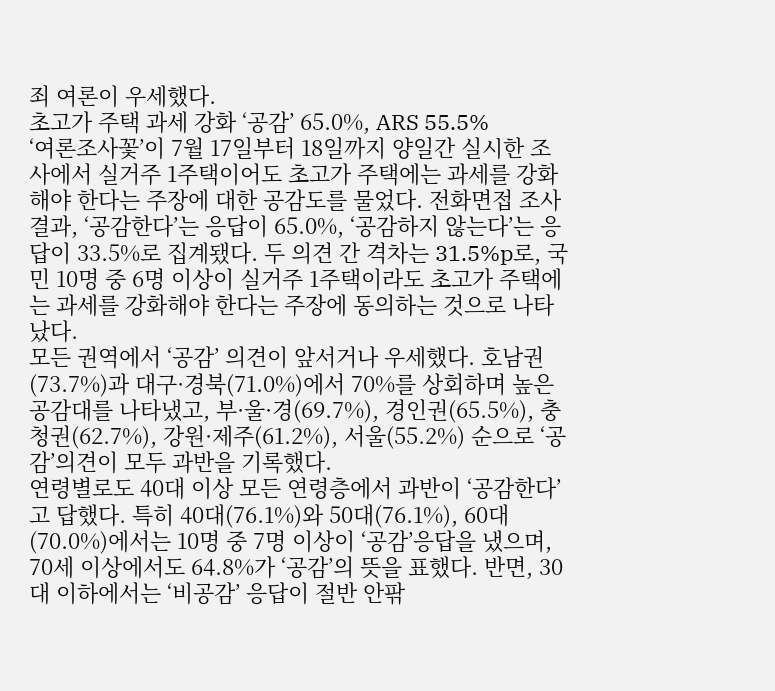죄 여론이 우세했다.
초고가 주택 과세 강화 ‘공감’ 65.0%, ARS 55.5%
‘여론조사꽃’이 7월 17일부터 18일까지 양일간 실시한 조사에서 실거주 1주택이어도 초고가 주택에는 과세를 강화해야 한다는 주장에 대한 공감도를 물었다. 전화면접 조사 결과, ‘공감한다’는 응답이 65.0%, ‘공감하지 않는다’는 응답이 33.5%로 집계됐다. 두 의견 간 격차는 31.5%p로, 국민 10명 중 6명 이상이 실거주 1주택이라도 초고가 주택에는 과세를 강화해야 한다는 주장에 동의하는 것으로 나타났다.
모든 권역에서 ‘공감’ 의견이 앞서거나 우세했다. 호남권(73.7%)과 대구·경북(71.0%)에서 70%를 상회하며 높은 공감대를 나타냈고, 부·울·경(69.7%), 경인권(65.5%), 충청권(62.7%), 강원·제주(61.2%), 서울(55.2%) 순으로 ‘공감’의견이 모두 과반을 기록했다.
연령별로도 40대 이상 모든 연령층에서 과반이 ‘공감한다’고 답했다. 특히 40대(76.1%)와 50대(76.1%), 60대(70.0%)에서는 10명 중 7명 이상이 ‘공감’응답을 냈으며, 70세 이상에서도 64.8%가 ‘공감’의 뜻을 표했다. 반면, 30대 이하에서는 ‘비공감’ 응답이 절반 안팎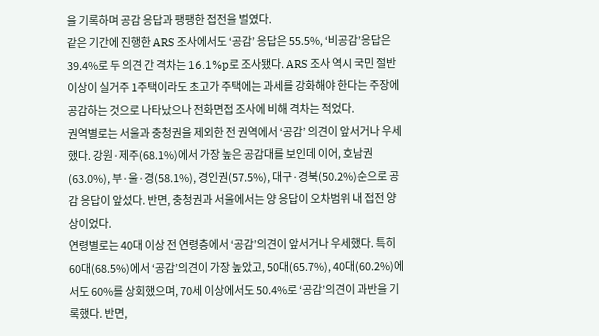을 기록하며 공감 응답과 팽팽한 접전을 벌였다.
같은 기간에 진행한 ARS 조사에서도 ‘공감’ 응답은 55.5%, ‘비공감’응답은 39.4%로 두 의견 간 격차는 16.1%p로 조사됐다. ARS 조사 역시 국민 절반 이상이 실거주 1주택이라도 초고가 주택에는 과세를 강화해야 한다는 주장에 공감하는 것으로 나타났으나 전화면접 조사에 비해 격차는 적었다.
권역별로는 서울과 충청권을 제외한 전 권역에서 ‘공감’ 의견이 앞서거나 우세했다. 강원·제주(68.1%)에서 가장 높은 공감대를 보인데 이어, 호남권(63.0%), 부·울·경(58.1%), 경인권(57.5%), 대구·경북(50.2%)순으로 공감 응답이 앞섰다. 반면, 충청권과 서울에서는 양 응답이 오차범위 내 접전 양상이었다.
연령별로는 40대 이상 전 연령층에서 ‘공감’의견이 앞서거나 우세했다. 특히 60대(68.5%)에서 ‘공감’의견이 가장 높았고, 50대(65.7%), 40대(60.2%)에서도 60%를 상회했으며, 70세 이상에서도 50.4%로 ‘공감’의견이 과반을 기록했다. 반면,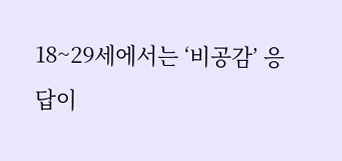18~29세에서는 ‘비공감’ 응답이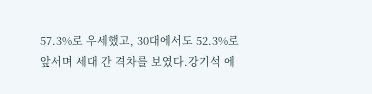57.3%로 우세했고, 30대에서도 52.3%로 앞서며 세대 간 격차를 보였다.강기석 에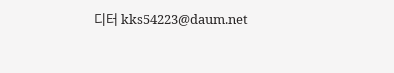디터 kks54223@daum.net